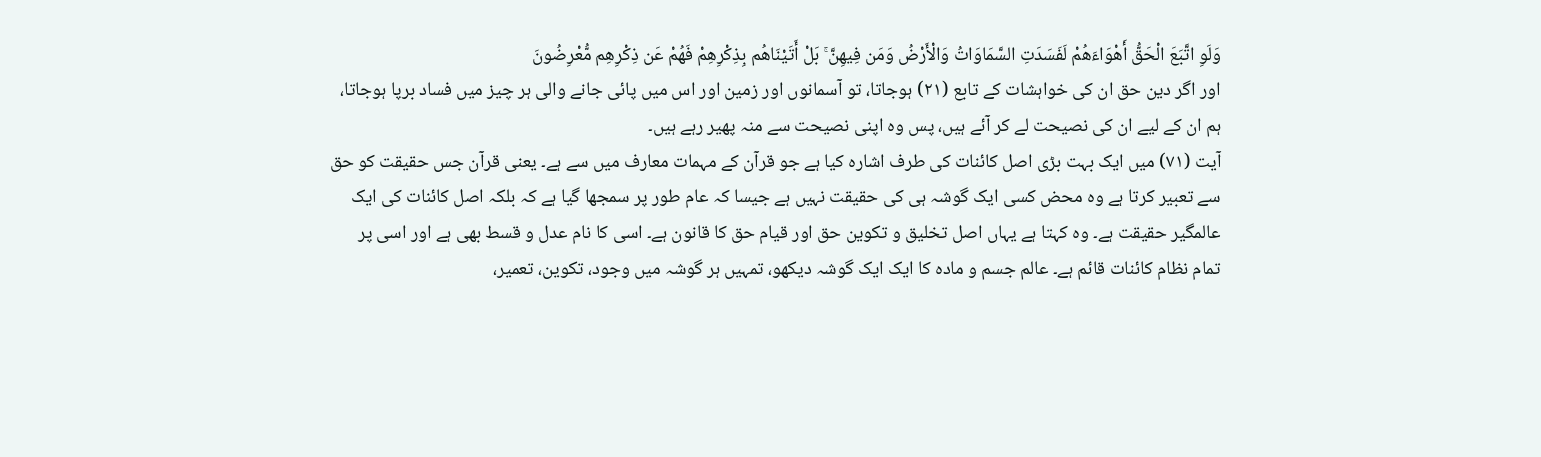وَلَوِ اتَّبَعَ الْحَقُّ أَهْوَاءَهُمْ لَفَسَدَتِ السَّمَاوَاتُ وَالْأَرْضُ وَمَن فِيهِنَّ ۚ بَلْ أَتَيْنَاهُم بِذِكْرِهِمْ فَهُمْ عَن ذِكْرِهِم مُّعْرِضُونَ
اور اگر دین حق ان کی خواہشات کے تابع (٢١) ہوجاتا، تو آسمانوں اور زمین اور اس میں پائی جانے والی ہر چیز میں فساد برپا ہوجاتا، ہم ان کے لیے ان کی نصیحت لے کر آئے ہیں، پس وہ اپنی نصیحت سے منہ پھیر رہے ہیں۔
آیت (٧١) میں ایک بہت بڑی اصل کائنات کی طرف اشارہ کیا ہے جو قرآن کے مہمات معارف میں سے ہے۔ یعنی قرآن جس حقیقت کو حق سے تعبیر کرتا ہے وہ محض کسی ایک گوشہ ہی کی حقیقت نہیں ہے جیسا کہ عام طور پر سمجھا گیا ہے کہ بلکہ اصل کائنات کی ایک عالمگیر حقیقت ہے۔ وہ کہتا ہے یہاں اصل تخلیق و تکوین حق اور قیام حق کا قانون ہے۔ اسی کا نام عدل و قسط بھی ہے اور اسی پر تمام نظام کائنات قائم ہے۔ عالم جسم و مادہ کا ایک ایک گوشہ دیکھو، تمہیں ہر گوشہ میں وجود، تکوین، تعمیر،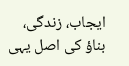ایجاب، زندگی، بناؤ کی اصل یہی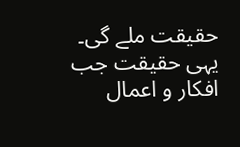حقیقت ملے گی۔ یہی حقیقت جب افکار و اعمال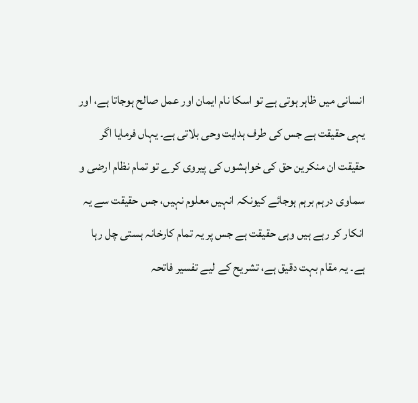انسانی میں ظاہر ہوتی ہے تو اسکا نام ایمان اور عمل صالح ہوجاتا ہے، اور یہی حقیقت ہے جس کی طرف ہدایت وحی بلاتی ہے۔ یہاں فرمایا اگر حقیقت ان منکرین حق کی خواہشوں کی پیروی کرے تو تمام نظام ارضی و سماوی درہم برہم ہوجائے کیونکہ انہیں معلوم نہیں، جس حقیقت سے یہ انکار کر رہے ہیں وہی حقیقت ہے جس پر یہ تمام کارخانہ ہستی چل رہا ہے۔ یہ مقام بہت دقیق ہے، تشریح کے لیے تفسیر فاتحہ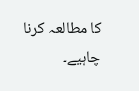کا مطالعہ کرنا چاہیے۔